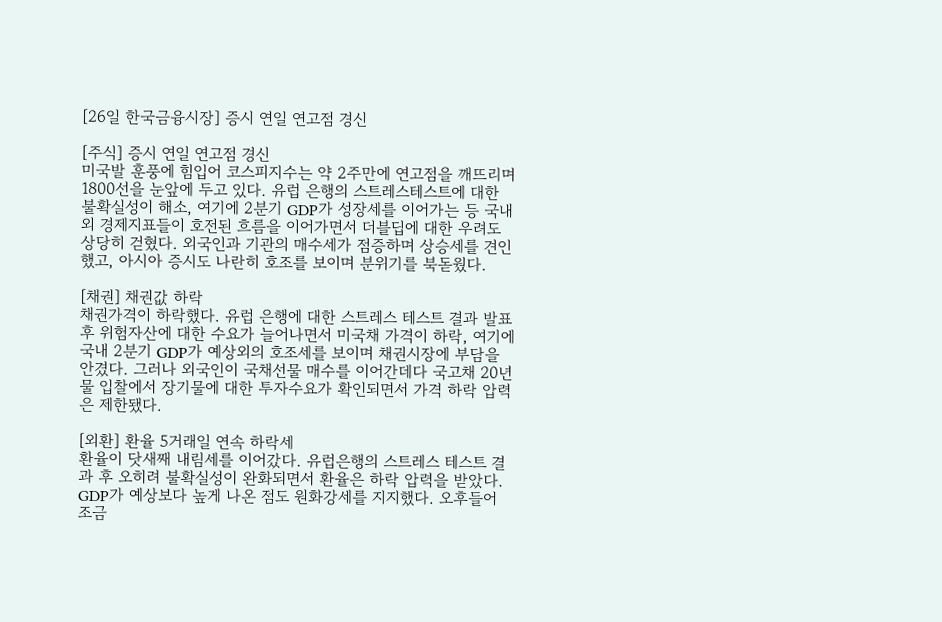[26일 한국금융시장] 증시 연일 연고점 경신

[주식] 증시 연일 연고점 경신
미국발 훈풍에 힘입어 코스피지수는 약 2주만에 연고점을 깨뜨리며 1800선을 눈앞에 두고 있다. 유럽 은행의 스트레스테스트에 대한 불확실성이 해소, 여기에 2분기 GDP가 성장세를 이어가는 등 국내외 경제지표들이 호전된 흐름을 이어가면서 더블딥에 대한 우려도 상당히 걷혔다. 외국인과 기관의 매수세가 점증하며 상승세를 견인했고, 아시아 증시도 나란히 호조를 보이며 분위기를 북돋웠다.

[채권] 채권값 하락
채권가격이 하락했다. 유럽 은행에 대한 스트레스 테스트 결과 발표 후 위험자산에 대한 수요가 늘어나면서 미국채 가격이 하락, 여기에 국내 2분기 GDP가 예상외의 호조세를 보이며 채권시장에 부담을 안겼다. 그러나 외국인이 국채선물 매수를 이어간데다 국고채 20년물 입찰에서 장기물에 대한 투자수요가 확인되면서 가격 하락 압력은 제한됐다.

[외환] 환율 5거래일 연속 하락세
환율이 닷새째 내림세를 이어갔다. 유럽은행의 스트레스 테스트 결과 후 오히려 불확실성이 완화되면서 환율은 하락 압력을 받았다. GDP가 예상보다 높게 나온 점도 원화강세를 지지했다. 오후들어 조금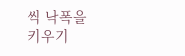씩 낙폭을 키우기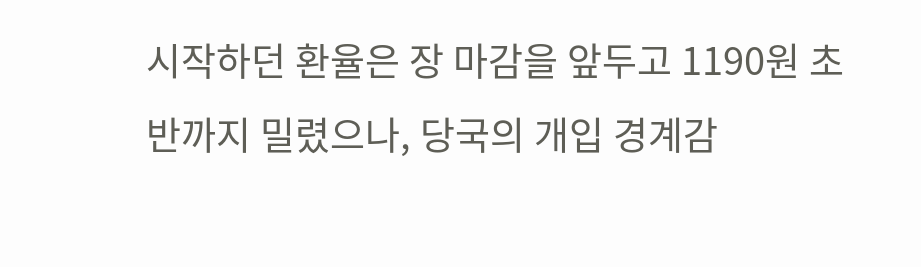시작하던 환율은 장 마감을 앞두고 1190원 초반까지 밀렸으나, 당국의 개입 경계감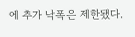에 추가 낙폭은 제한됐다.